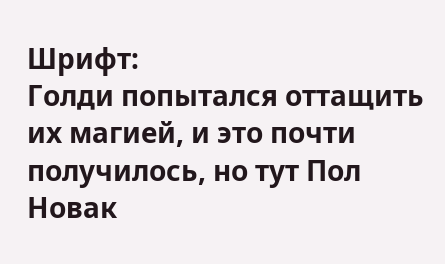Шрифт:
Голди попытался оттащить их магией, и это почти получилось, но тут Пол Новак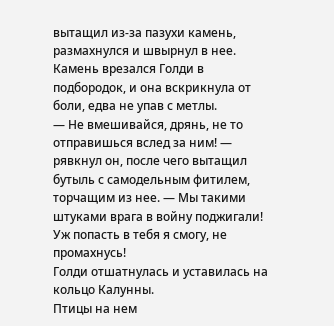вытащил из-за пазухи камень, размахнулся и швырнул в нее. Камень врезался Голди в подбородок, и она вскрикнула от боли, едва не упав с метлы.
— Не вмешивайся, дрянь, не то отправишься вслед за ним! — рявкнул он, после чего вытащил бутыль с самодельным фитилем, торчащим из нее. — Мы такими штуками врага в войну поджигали! Уж попасть в тебя я смогу, не промахнусь!
Голди отшатнулась и уставилась на кольцо Калунны.
Птицы на нем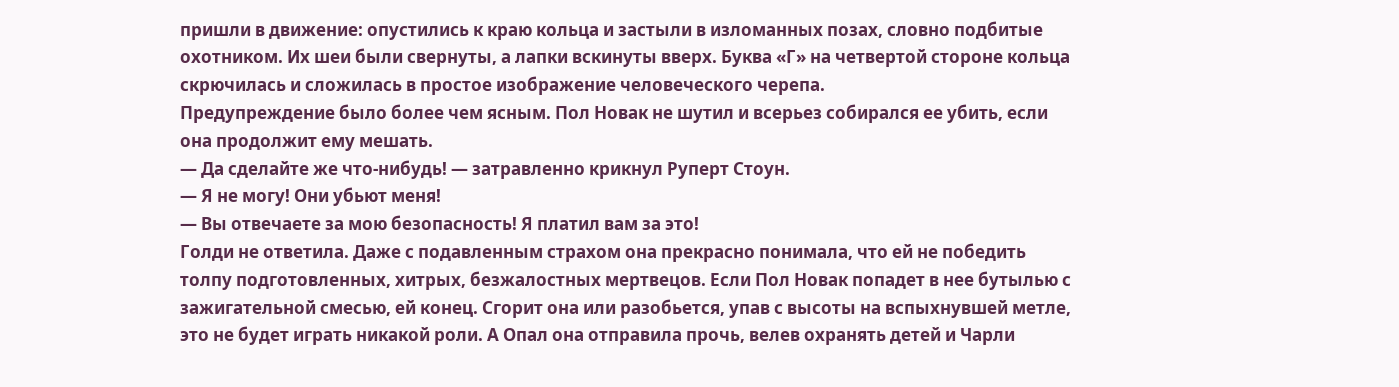пришли в движение: опустились к краю кольца и застыли в изломанных позах, словно подбитые охотником. Их шеи были свернуты, а лапки вскинуты вверх. Буква «Г» на четвертой стороне кольца скрючилась и сложилась в простое изображение человеческого черепа.
Предупреждение было более чем ясным. Пол Новак не шутил и всерьез собирался ее убить, если она продолжит ему мешать.
— Да сделайте же что-нибудь! — затравленно крикнул Руперт Стоун.
— Я не могу! Они убьют меня!
— Вы отвечаете за мою безопасность! Я платил вам за это!
Голди не ответила. Даже с подавленным страхом она прекрасно понимала, что ей не победить толпу подготовленных, хитрых, безжалостных мертвецов. Если Пол Новак попадет в нее бутылью с зажигательной смесью, ей конец. Сгорит она или разобьется, упав с высоты на вспыхнувшей метле, это не будет играть никакой роли. А Опал она отправила прочь, велев охранять детей и Чарли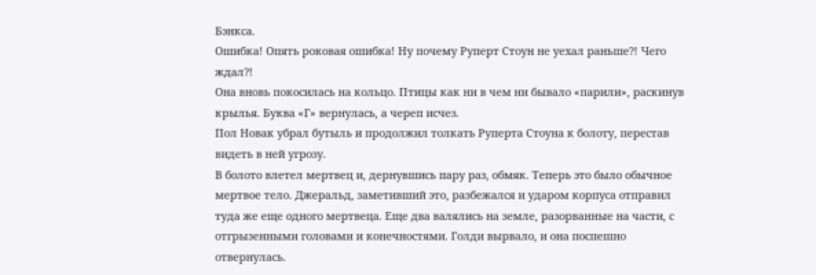Бэнкса.
Ошибка! Опять роковая ошибка! Ну почему Руперт Стоун не уехал раньше?! Чего ждал?!
Она вновь покосилась на кольцо. Птицы как ни в чем ни бывало «парили», раскинув крылья. Буква «Г» вернулась, а череп исчез.
Пол Новак убрал бутыль и продолжил толкать Руперта Стоуна к болоту, перестав видеть в ней угрозу.
В болото влетел мертвец и, дернувшись пару раз, обмяк. Теперь это было обычное мертвое тело. Джеральд, заметивший это, разбежался и ударом корпуса отправил туда же еще одного мертвеца. Еще два валялись на земле, разорванные на части, с отгрызенными головами и конечностями. Голди вырвало, и она поспешно отвернулась.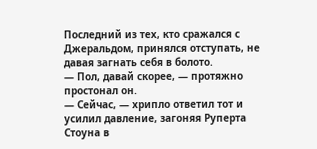Последний из тех, кто сражался с Джеральдом, принялся отступать, не давая загнать себя в болото.
— Пол, давай скорее, — протяжно простонал он.
— Сейчас, — хрипло ответил тот и усилил давление, загоняя Руперта Стоуна в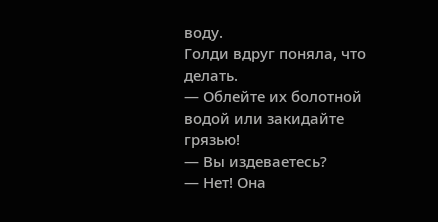воду.
Голди вдруг поняла, что делать.
— Облейте их болотной водой или закидайте грязью!
— Вы издеваетесь?
— Нет! Она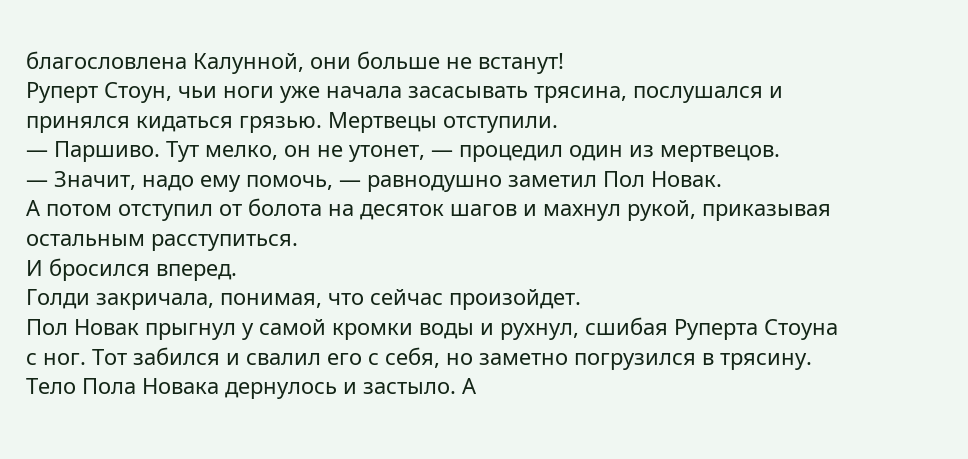благословлена Калунной, они больше не встанут!
Руперт Стоун, чьи ноги уже начала засасывать трясина, послушался и принялся кидаться грязью. Мертвецы отступили.
— Паршиво. Тут мелко, он не утонет, — процедил один из мертвецов.
— Значит, надо ему помочь, — равнодушно заметил Пол Новак.
А потом отступил от болота на десяток шагов и махнул рукой, приказывая остальным расступиться.
И бросился вперед.
Голди закричала, понимая, что сейчас произойдет.
Пол Новак прыгнул у самой кромки воды и рухнул, сшибая Руперта Стоуна с ног. Тот забился и свалил его с себя, но заметно погрузился в трясину. Тело Пола Новака дернулось и застыло. А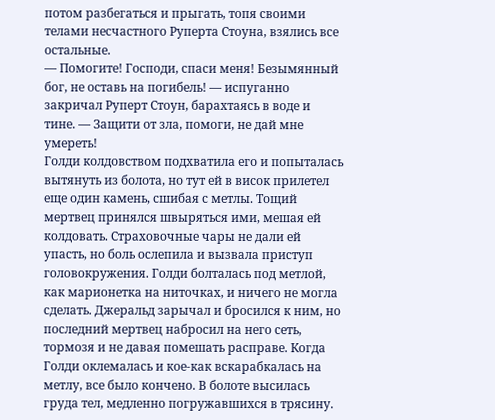потом разбегаться и прыгать, топя своими телами несчастного Руперта Стоуна, взялись все остальные.
— Помогите! Господи, спаси меня! Безымянный бог, не оставь на погибель! — испуганно закричал Руперт Стоун, барахтаясь в воде и тине. — Защити от зла, помоги, не дай мне умереть!
Голди колдовством подхватила его и попыталась вытянуть из болота, но тут ей в висок прилетел еще один камень, сшибая с метлы. Тощий мертвец принялся швыряться ими, мешая ей колдовать. Страховочные чары не дали ей упасть, но боль ослепила и вызвала приступ головокружения. Голди болталась под метлой, как марионетка на ниточках, и ничего не могла сделать. Джеральд зарычал и бросился к ним, но последний мертвец набросил на него сеть, тормозя и не давая помешать расправе. Когда Голди оклемалась и кое-как вскарабкалась на метлу, все было кончено. В болоте высилась груда тел, медленно погружавшихся в трясину.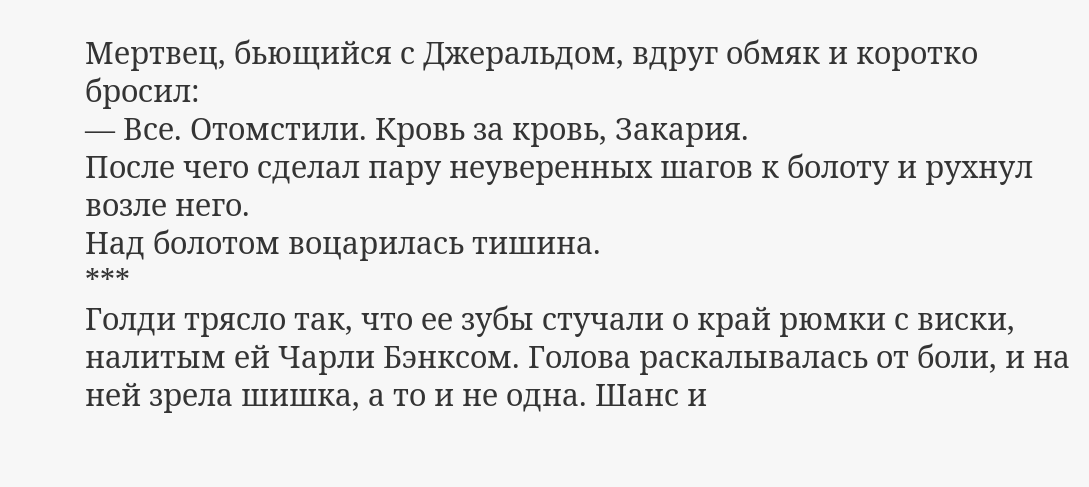Мертвец, бьющийся с Джеральдом, вдруг обмяк и коротко бросил:
— Все. Отомстили. Кровь за кровь, Закария.
После чего сделал пару неуверенных шагов к болоту и рухнул возле него.
Над болотом воцарилась тишина.
***
Голди трясло так, что ее зубы стучали о край рюмки с виски, налитым ей Чарли Бэнксом. Голова раскалывалась от боли, и на ней зрела шишка, а то и не одна. Шанс и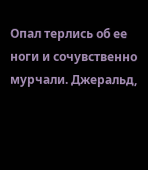Опал терлись об ее ноги и сочувственно мурчали. Джеральд,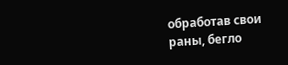обработав свои раны, бегло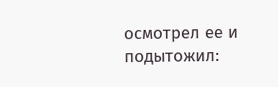осмотрел ее и подытожил: